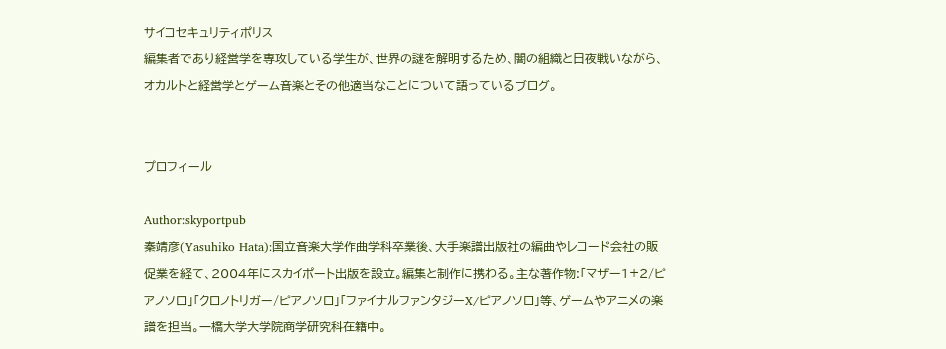サイコセキュリティポリス
編集者であり経営学を専攻している学生が、世界の謎を解明するため、闇の組織と日夜戦いながら、オカルトと経営学とゲーム音楽とその他適当なことについて語っているブログ。


プロフィール

Author:skyportpub
秦靖彦(Yasuhiko Hata):国立音楽大学作曲学科卒業後、大手楽譜出版社の編曲やレコード会社の販促業を経て、2004年にスカイポート出版を設立。編集と制作に携わる。主な著作物:「マザー1+2/ピアノソロ」「クロノトリガー/ピアノソロ」「ファイナルファンタジーX/ピアノソロ」等、ゲームやアニメの楽譜を担当。一橋大学大学院商学研究科在籍中。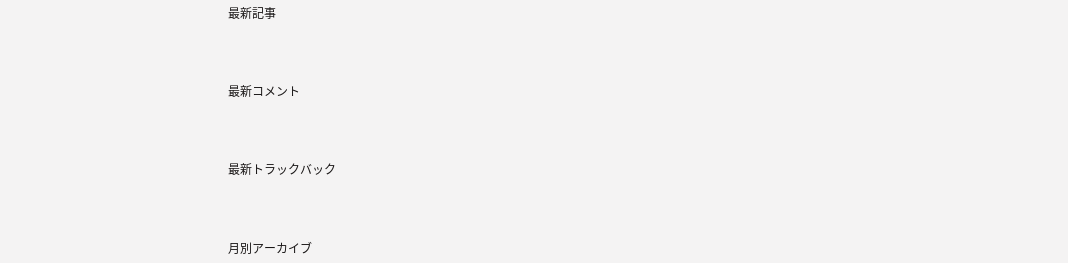最新記事



最新コメント



最新トラックバック



月別アーカイブ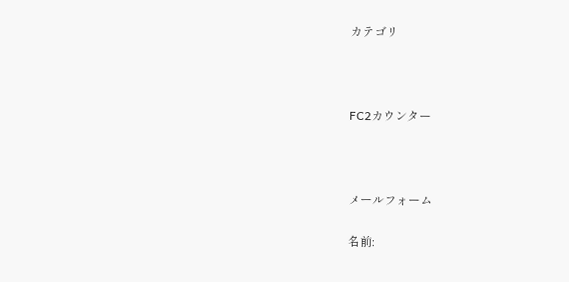カテゴリ



FC2カウンター



メールフォーム

名前: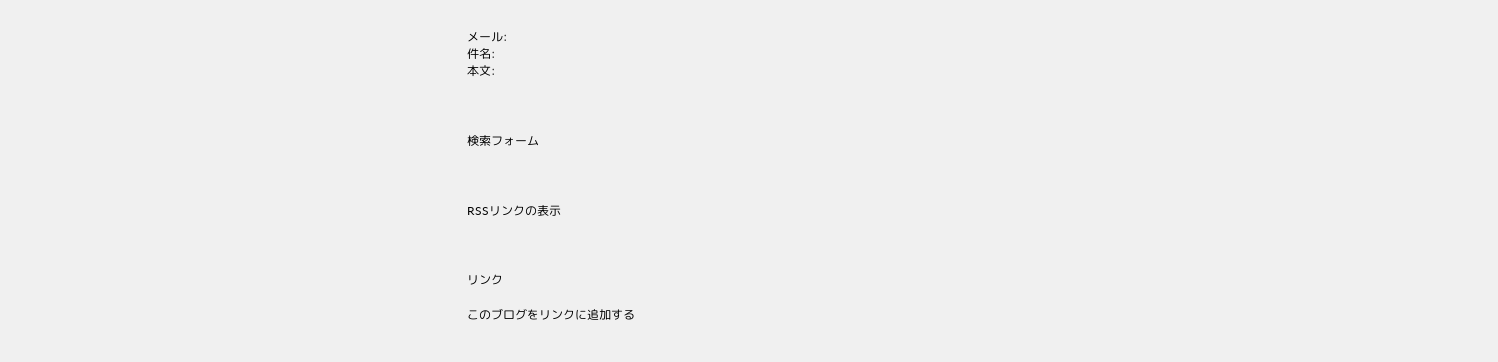メール:
件名:
本文:



検索フォーム



RSSリンクの表示



リンク

このブログをリンクに追加する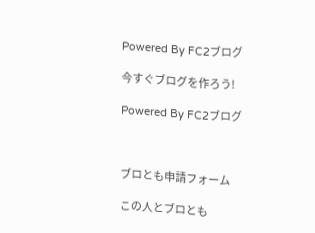Powered By FC2ブログ

今すぐブログを作ろう!

Powered By FC2ブログ



ブロとも申請フォーム

この人とブロとも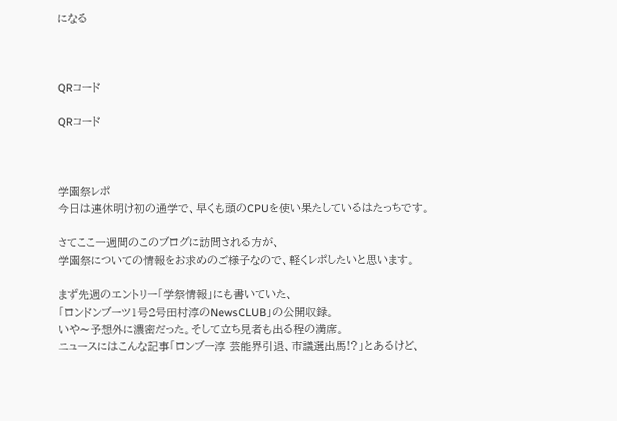になる



QRコード

QRコード



学園祭レポ
今日は連休明け初の通学で、早くも頭のCPUを使い果たしているはたっちです。

さてここ一週間のこのブログに訪問される方が、
学園祭についての情報をお求めのご様子なので、軽くレポしたいと思います。

まず先週のエントリー「学祭情報」にも書いていた、
「ロンドンブーツ1号2号田村淳のNewsCLUB」の公開収録。
いや〜予想外に濃密だった。そして立ち見者も出る程の満席。
ニュースにはこんな記事「ロンブー淳 芸能界引退、市議選出馬!?」とあるけど、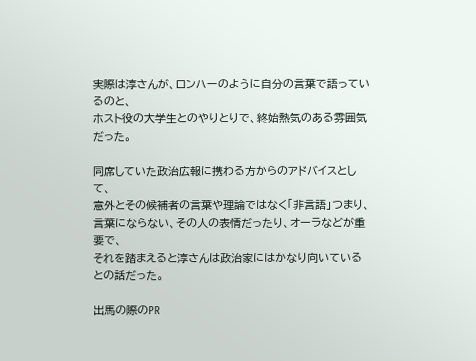実際は淳さんが、ロンハーのように自分の言葉で語っているのと、
ホスト役の大学生とのやりとりで、終始熱気のある雰囲気だった。

同席していた政治広報に携わる方からのアドバイスとして、
意外とその候補者の言葉や理論ではなく「非言語」つまり、
言葉にならない、その人の表情だったり、オーラなどが重要で、
それを踏まえると淳さんは政治家にはかなり向いているとの話だった。

出馬の際のPR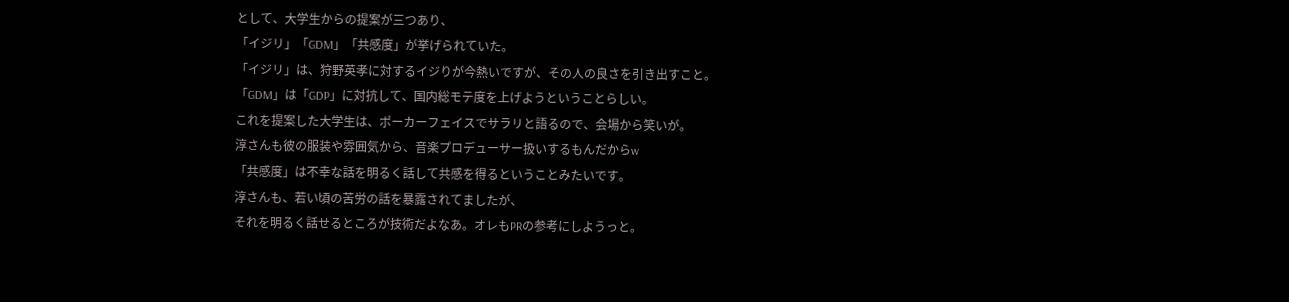として、大学生からの提案が三つあり、
「イジリ」「GDM」「共感度」が挙げられていた。
「イジリ」は、狩野英孝に対するイジりが今熱いですが、その人の良さを引き出すこと。
「GDM」は「GDP」に対抗して、国内総モテ度を上げようということらしい。
これを提案した大学生は、ポーカーフェイスでサラリと語るので、会場から笑いが。
淳さんも彼の服装や雰囲気から、音楽プロデューサー扱いするもんだからw
「共感度」は不幸な話を明るく話して共感を得るということみたいです。
淳さんも、若い頃の苦労の話を暴露されてましたが、
それを明るく話せるところが技術だよなあ。オレもPRの参考にしようっと。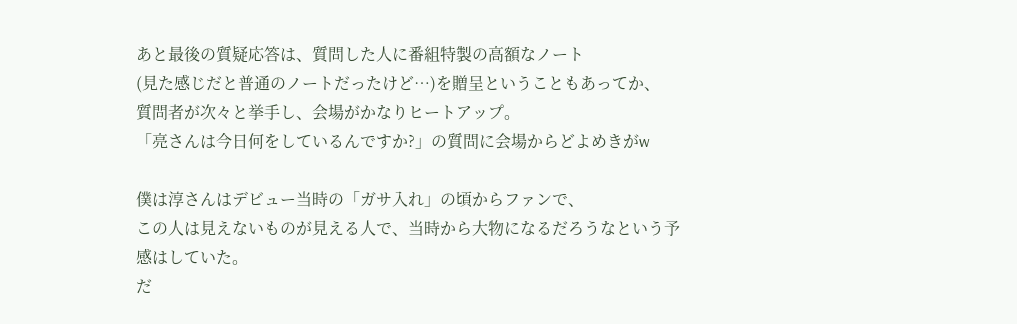あと最後の質疑応答は、質問した人に番組特製の高額なノート
(見た感じだと普通のノートだったけど…)を贈呈ということもあってか、
質問者が次々と挙手し、会場がかなりヒートアップ。
「亮さんは今日何をしているんですか?」の質問に会場からどよめきがw

僕は淳さんはデビュー当時の「ガサ入れ」の頃からファンで、
この人は見えないものが見える人で、当時から大物になるだろうなという予感はしていた。
だ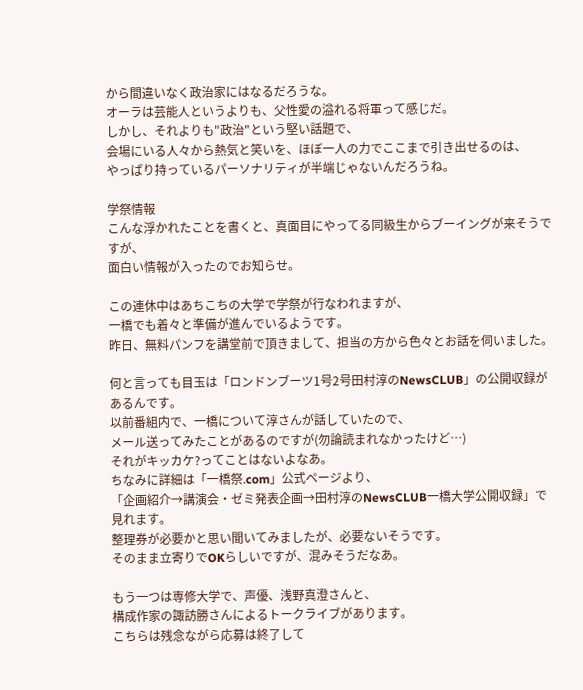から間違いなく政治家にはなるだろうな。
オーラは芸能人というよりも、父性愛の溢れる将軍って感じだ。
しかし、それよりも"政治"という堅い話題で、
会場にいる人々から熱気と笑いを、ほぼ一人の力でここまで引き出せるのは、
やっぱり持っているパーソナリティが半端じゃないんだろうね。

学祭情報
こんな浮かれたことを書くと、真面目にやってる同級生からブーイングが来そうですが、
面白い情報が入ったのでお知らせ。

この連休中はあちこちの大学で学祭が行なわれますが、
一橋でも着々と準備が進んでいるようです。
昨日、無料パンフを講堂前で頂きまして、担当の方から色々とお話を伺いました。

何と言っても目玉は「ロンドンブーツ1号2号田村淳のNewsCLUB」の公開収録があるんです。
以前番組内で、一橋について淳さんが話していたので、
メール送ってみたことがあるのですが(勿論読まれなかったけど…)
それがキッカケ?ってことはないよなあ。
ちなみに詳細は「一橋祭.com」公式ページより、
「企画紹介→講演会・ゼミ発表企画→田村淳のNewsCLUB一橋大学公開収録」で見れます。
整理券が必要かと思い聞いてみましたが、必要ないそうです。
そのまま立寄りでOKらしいですが、混みそうだなあ。

もう一つは専修大学で、声優、浅野真澄さんと、
構成作家の諏訪勝さんによるトークライブがあります。
こちらは残念ながら応募は終了して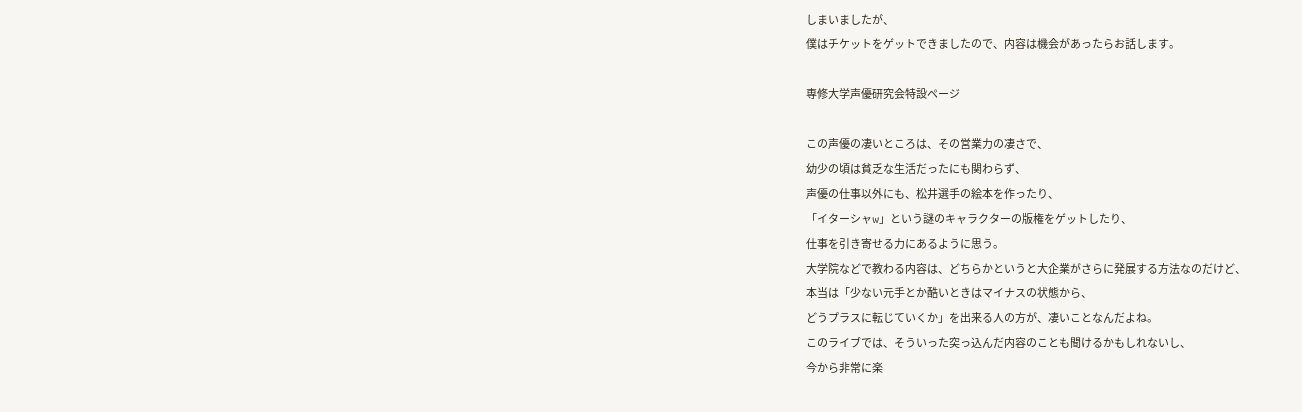しまいましたが、
僕はチケットをゲットできましたので、内容は機会があったらお話します。

専修大学声優研究会特設ページ

この声優の凄いところは、その営業力の凄さで、
幼少の頃は貧乏な生活だったにも関わらず、
声優の仕事以外にも、松井選手の絵本を作ったり、
「イターシャw」という謎のキャラクターの版権をゲットしたり、
仕事を引き寄せる力にあるように思う。
大学院などで教わる内容は、どちらかというと大企業がさらに発展する方法なのだけど、
本当は「少ない元手とか酷いときはマイナスの状態から、
どうプラスに転じていくか」を出来る人の方が、凄いことなんだよね。
このライブでは、そういった突っ込んだ内容のことも聞けるかもしれないし、
今から非常に楽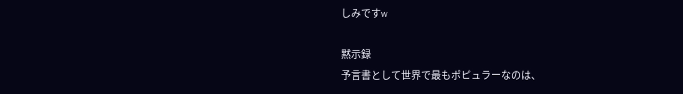しみですw

黙示録
予言書として世界で最もポピュラーなのは、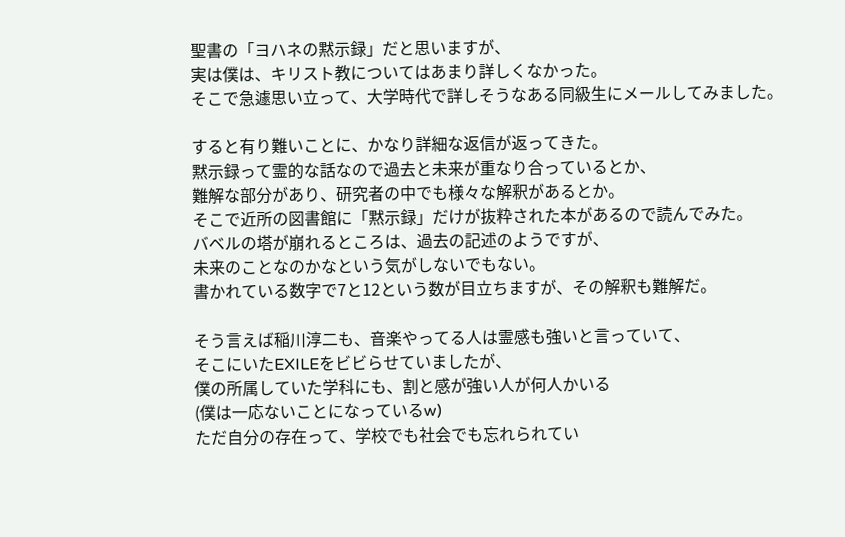聖書の「ヨハネの黙示録」だと思いますが、
実は僕は、キリスト教についてはあまり詳しくなかった。
そこで急遽思い立って、大学時代で詳しそうなある同級生にメールしてみました。

すると有り難いことに、かなり詳細な返信が返ってきた。
黙示録って霊的な話なので過去と未来が重なり合っているとか、
難解な部分があり、研究者の中でも様々な解釈があるとか。
そこで近所の図書館に「黙示録」だけが抜粋された本があるので読んでみた。
バベルの塔が崩れるところは、過去の記述のようですが、
未来のことなのかなという気がしないでもない。
書かれている数字で7と12という数が目立ちますが、その解釈も難解だ。

そう言えば稲川淳二も、音楽やってる人は霊感も強いと言っていて、
そこにいたEXILEをビビらせていましたが、
僕の所属していた学科にも、割と感が強い人が何人かいる
(僕は一応ないことになっているw)
ただ自分の存在って、学校でも社会でも忘れられてい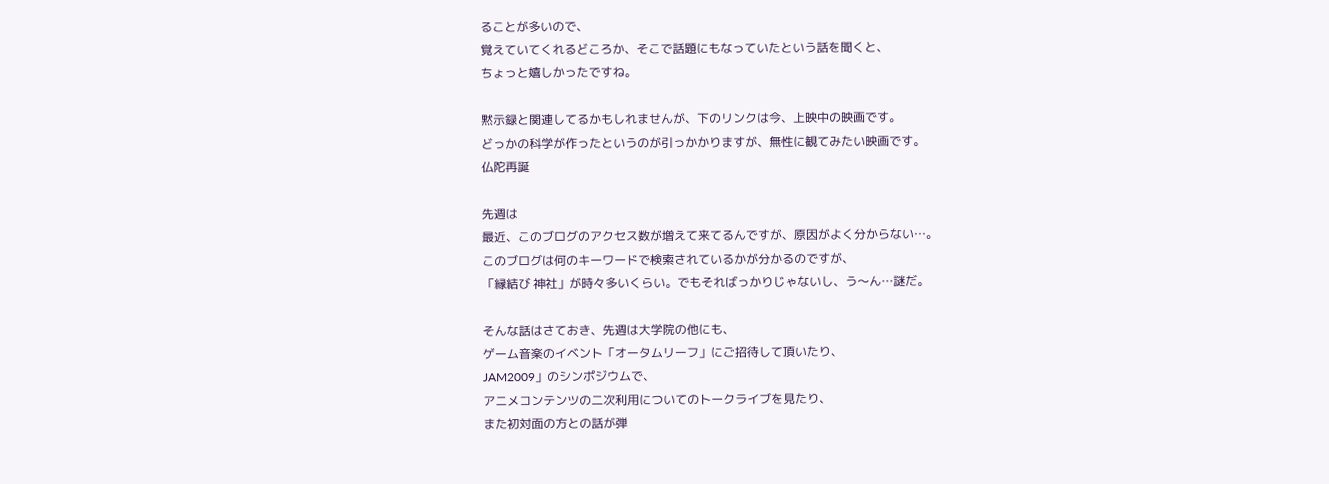ることが多いので、
覚えていてくれるどころか、そこで話題にもなっていたという話を聞くと、
ちょっと嬉しかったですね。

黙示録と関連してるかもしれませんが、下のリンクは今、上映中の映画です。
どっかの科学が作ったというのが引っかかりますが、無性に観てみたい映画です。
仏陀再誕

先週は
最近、このブログのアクセス数が増えて来てるんですが、原因がよく分からない…。
このブログは何のキーワードで検索されているかが分かるのですが、
「縁結び 神社」が時々多いくらい。でもそればっかりじゃないし、う〜ん…謎だ。

そんな話はさておき、先週は大学院の他にも、
ゲーム音楽のイベント「オータムリーフ」にご招待して頂いたり、
JAM2009」のシンポジウムで、
アニメコンテンツの二次利用についてのトークライブを見たり、
また初対面の方との話が弾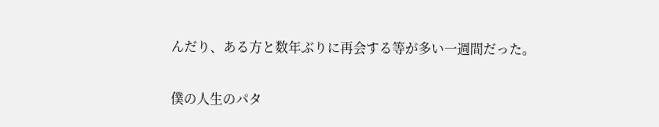んだり、ある方と数年ぶりに再会する等が多い一週間だった。

僕の人生のパタ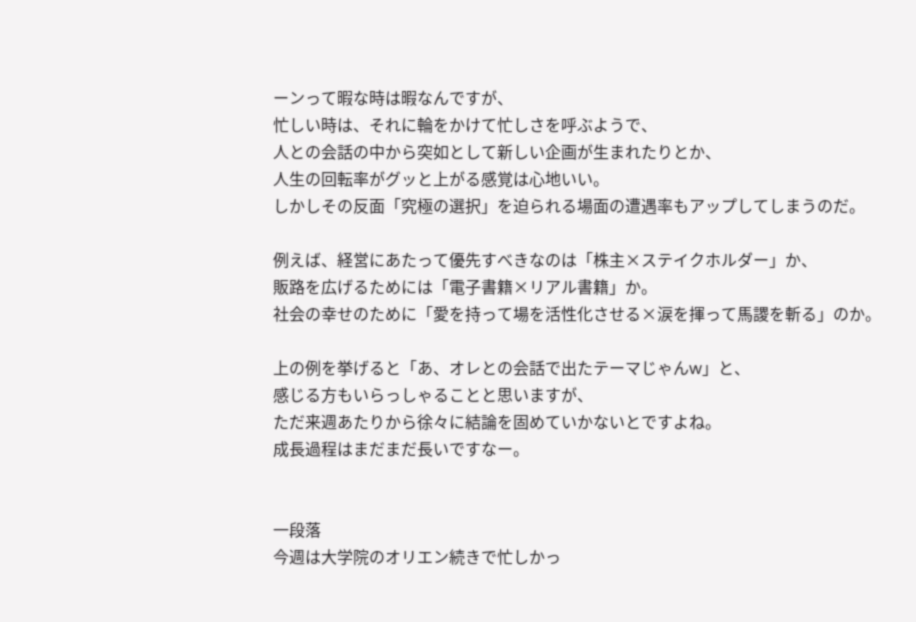ーンって暇な時は暇なんですが、
忙しい時は、それに輪をかけて忙しさを呼ぶようで、
人との会話の中から突如として新しい企画が生まれたりとか、
人生の回転率がグッと上がる感覚は心地いい。
しかしその反面「究極の選択」を迫られる場面の遭遇率もアップしてしまうのだ。

例えば、経営にあたって優先すべきなのは「株主×ステイクホルダー」か、
販路を広げるためには「電子書籍×リアル書籍」か。
社会の幸せのために「愛を持って場を活性化させる×涙を揮って馬謖を斬る」のか。

上の例を挙げると「あ、オレとの会話で出たテーマじゃんw」と、
感じる方もいらっしゃることと思いますが、
ただ来週あたりから徐々に結論を固めていかないとですよね。
成長過程はまだまだ長いですなー。


一段落
今週は大学院のオリエン続きで忙しかっ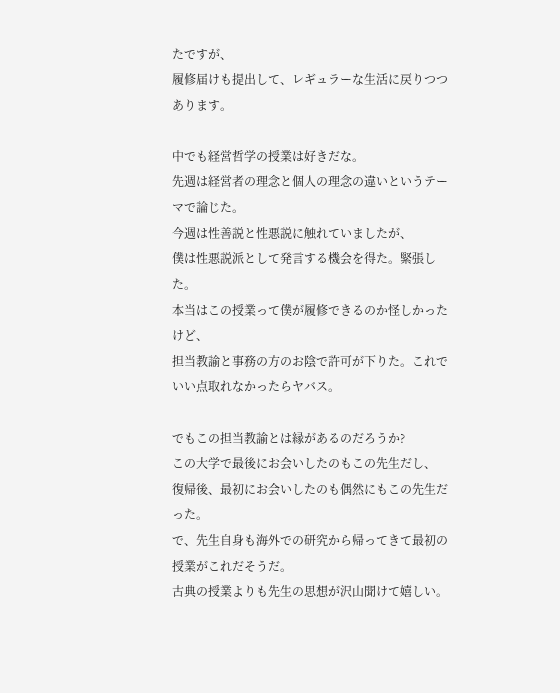たですが、
履修届けも提出して、レギュラーな生活に戻りつつあります。

中でも経営哲学の授業は好きだな。
先週は経営者の理念と個人の理念の違いというテーマで論じた。
今週は性善説と性悪説に触れていましたが、
僕は性悪説派として発言する機会を得た。緊張した。
本当はこの授業って僕が履修できるのか怪しかったけど、
担当教諭と事務の方のお陰で許可が下りた。これでいい点取れなかったらヤバス。

でもこの担当教諭とは縁があるのだろうか?
この大学で最後にお会いしたのもこの先生だし、
復帰後、最初にお会いしたのも偶然にもこの先生だった。
で、先生自身も海外での研究から帰ってきて最初の授業がこれだそうだ。
古典の授業よりも先生の思想が沢山聞けて嬉しい。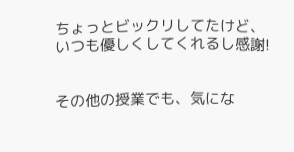ちょっとビックリしてたけど、いつも優しくしてくれるし感謝!


その他の授業でも、気にな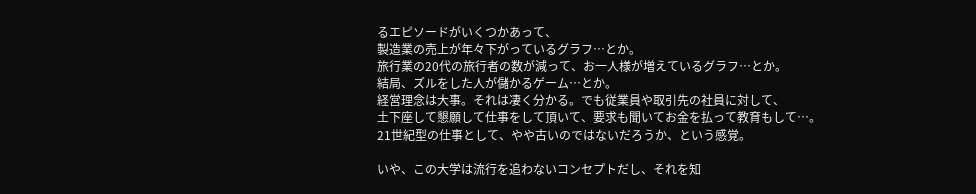るエピソードがいくつかあって、
製造業の売上が年々下がっているグラフ…とか。
旅行業の20代の旅行者の数が減って、お一人様が増えているグラフ…とか。
結局、ズルをした人が儲かるゲーム…とか。
経営理念は大事。それは凄く分かる。でも従業員や取引先の社員に対して、
土下座して懇願して仕事をして頂いて、要求も聞いてお金を払って教育もして…。
21世紀型の仕事として、やや古いのではないだろうか、という感覚。

いや、この大学は流行を追わないコンセプトだし、それを知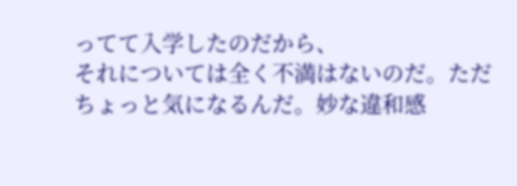ってて入学したのだから、
それについては全く不満はないのだ。ただちょっと気になるんだ。妙な違和感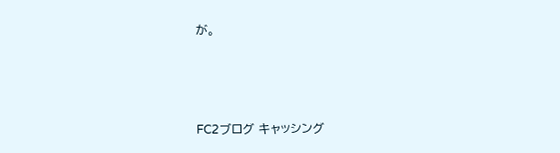が。



FC2ブログ キャッシング